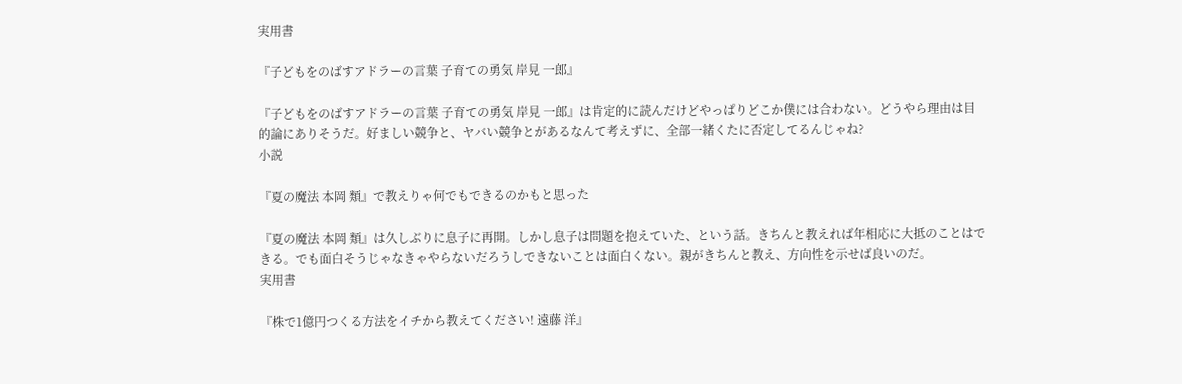実用書

『子どもをのばすアドラーの言葉 子育ての勇気 岸見 一郎』

『子どもをのばすアドラーの言葉 子育ての勇気 岸見 一郎』は肯定的に読んだけどやっぱりどこか僕には合わない。どうやら理由は目的論にありそうだ。好ましい競争と、ヤバい競争とがあるなんて考えずに、全部一緒くたに否定してるんじゃね?
小説

『夏の魔法 本岡 類』で教えりゃ何でもできるのかもと思った

『夏の魔法 本岡 類』は久しぶりに息子に再開。しかし息子は問題を抱えていた、という話。きちんと教えれば年相応に大抵のことはできる。でも面白そうじゃなきゃやらないだろうしできないことは面白くない。親がきちんと教え、方向性を示せば良いのだ。
実用書

『株で1億円つくる方法をイチから教えてください! 遠藤 洋』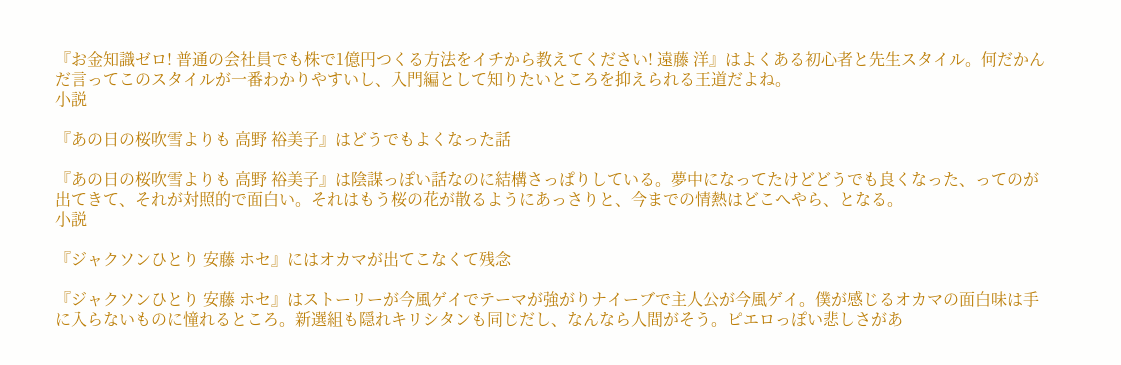『お金知識ゼロ! 普通の会社員でも株で1億円つくる方法をイチから教えてください! 遠藤 洋』はよくある初心者と先生スタイル。何だかんだ言ってこのスタイルが一番わかりやすいし、入門編として知りたいところを抑えられる王道だよね。
小説

『あの日の桜吹雪よりも 高野 裕美子』はどうでもよくなった話

『あの日の桜吹雪よりも 高野 裕美子』は陰謀っぽい話なのに結構さっぱりしている。夢中になってたけどどうでも良くなった、ってのが出てきて、それが対照的で面白い。それはもう桜の花が散るようにあっさりと、今までの情熱はどこへやら、となる。
小説

『ジャクソンひとり 安藤 ホセ』にはオカマが出てこなくて残念

『ジャクソンひとり 安藤 ホセ』はストーリーが今風ゲイでテーマが強がりナイーブで主人公が今風ゲイ。僕が感じるオカマの面白味は手に入らないものに憧れるところ。新選組も隠れキリシタンも同じだし、なんなら人間がそう。ピエロっぽい悲しさがあ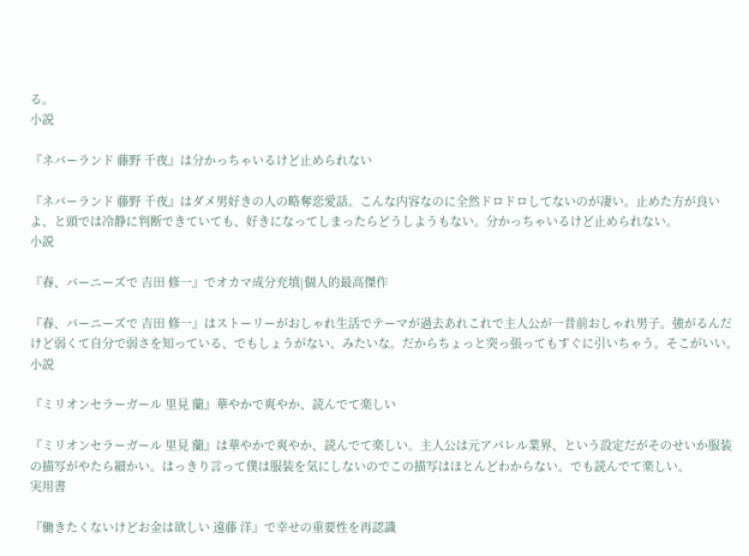る。
小説

『ネバーランド 藤野 千夜』は分かっちゃいるけど止められない

『ネバーランド 藤野 千夜』はダメ男好きの人の略奪恋愛話。こんな内容なのに全然ドロドロしてないのが凄い。止めた方が良いよ、と頭では冷静に判断できていても、好きになってしまったらどうしようもない。分かっちゃいるけど止められない。
小説

『春、バーニーズで 吉田 修一』でオカマ成分充填|個人的最高傑作

『春、バーニーズで 吉田 修一』はストーリーがおしゃれ生活でテーマが過去あれこれで主人公が一昔前おしゃれ男子。強がるんだけど弱くて自分で弱さを知っている、でもしょうがない、みたいな。だからちょっと突っ張ってもすぐに引いちゃう。そこがいい。
小説

『ミリオンセラーガール 里見 蘭』華やかで爽やか、読んでて楽しい

『ミリオンセラーガール 里見 蘭』は華やかで爽やか、読んでて楽しい。主人公は元アパレル業界、という設定だがそのせいか服装の描写がやたら細かい。はっきり言って僕は服装を気にしないのでこの描写はほとんどわからない。でも読んでて楽しい。
実用書

『働きたくないけどお金は欲しい 遠藤 洋』で幸せの重要性を再認識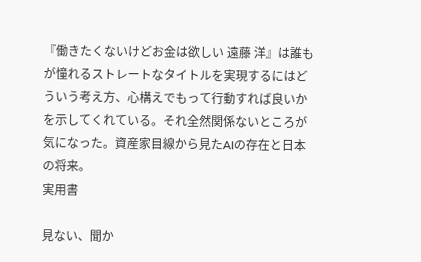『働きたくないけどお金は欲しい 遠藤 洋』は誰もが憧れるストレートなタイトルを実現するにはどういう考え方、心構えでもって行動すれば良いかを示してくれている。それ全然関係ないところが気になった。資産家目線から見たAIの存在と日本の将来。
実用書

見ない、聞か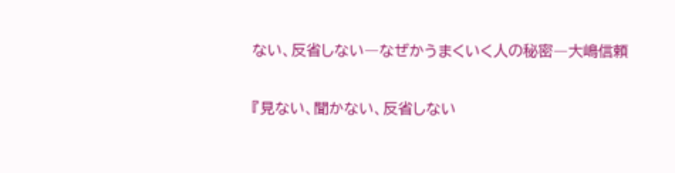ない、反省しない―なぜかうまくいく人の秘密―大嶋信頼

『見ない、聞かない、反省しない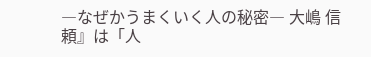―なぜかうまくいく人の秘密― 大嶋 信頼』は「人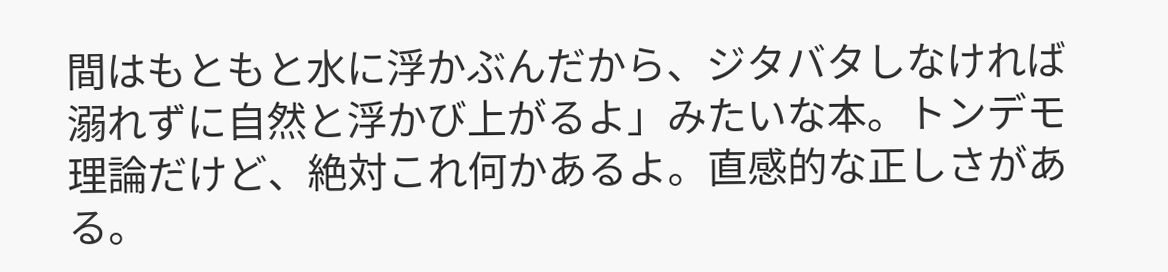間はもともと水に浮かぶんだから、ジタバタしなければ溺れずに自然と浮かび上がるよ」みたいな本。トンデモ理論だけど、絶対これ何かあるよ。直感的な正しさがある。